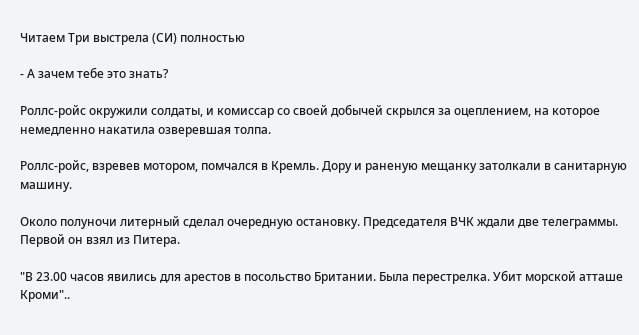Читаем Три выстрела (СИ) полностью

- А зачем тебе это знать?

Роллс-ройс окружили солдаты, и комиссар со своей добычей скрылся за оцеплением, на которое немедленно накатила озверевшая толпа.

Роллс-ройс, взревев мотором, помчался в Кремль. Дору и раненую мещанку затолкали в санитарную машину.

Около полуночи литерный сделал очередную остановку. Председателя ВЧК ждали две телеграммы. Первой он взял из Питера.

"В 23.00 часов явились для арестов в посольство Британии. Была перестрелка. Убит морской атташе Кроми"..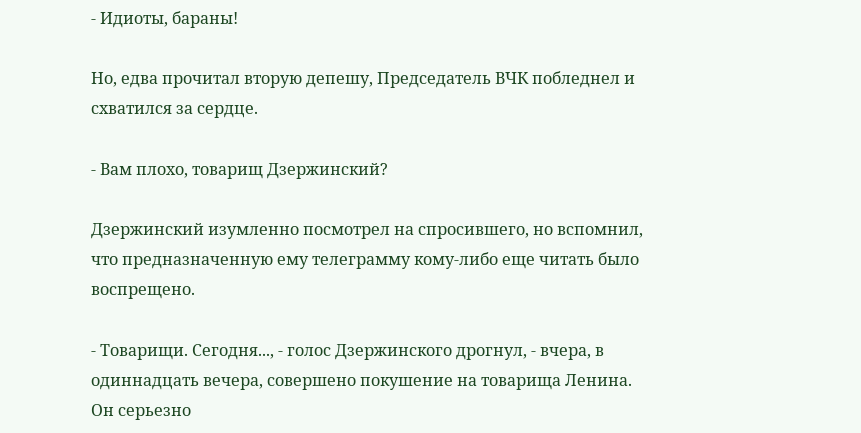- Идиоты, бараны!

Но, едва прочитал вторую депешу, Председатель ВЧК побледнел и схватился за сердце.

- Вам плохо, товарищ Дзержинский?

Дзержинский изумленно посмотрел на спросившего, но вспомнил, что предназначенную ему телеграмму кому-либо еще читать было воспрещено.

- Товарищи. Сегодня..., - голос Дзержинского дрогнул, - вчера, в одиннадцать вечера, совершено покушение на товарища Ленина. Он серьезно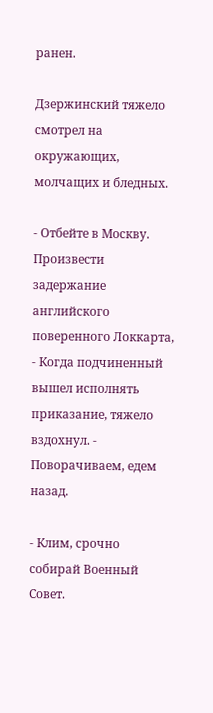ранен.

Дзержинский тяжело смотрел на окружающих, молчащих и бледных.

- Отбейте в Москву. Произвести задержание английского поверенного Локкарта, - Когда подчиненный вышел исполнять приказание, тяжело вздохнул. - Поворачиваем, едем назад.

- Клим, срочно собирай Военный Совет.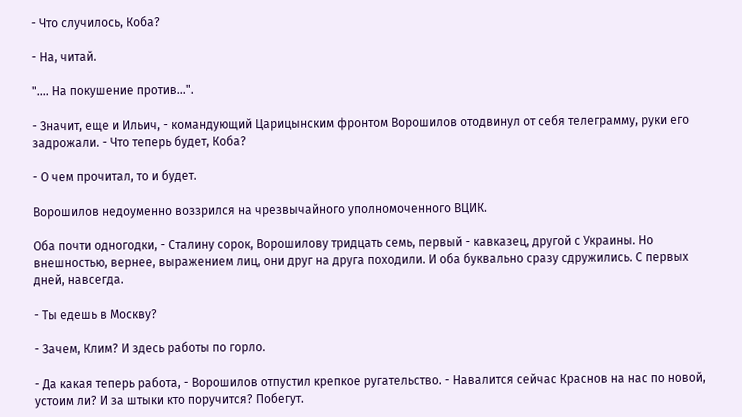- Что случилось, Коба?

- На, читай.

".... На покушение против...".

- Значит, еще и Ильич, - командующий Царицынским фронтом Ворошилов отодвинул от себя телеграмму, руки его задрожали. - Что теперь будет, Коба?

- О чем прочитал, то и будет.

Ворошилов недоуменно воззрился на чрезвычайного уполномоченного ВЦИК.

Оба почти одногодки, - Сталину сорок, Ворошилову тридцать семь, первый - кавказец, другой с Украины. Но внешностью, вернее, выражением лиц, они друг на друга походили. И оба буквально сразу сдружились. С первых дней, навсегда.

- Ты едешь в Москву?

- Зачем, Клим? И здесь работы по горло.

- Да какая теперь работа, - Ворошилов отпустил крепкое ругательство. - Навалится сейчас Краснов на нас по новой, устоим ли? И за штыки кто поручится? Побегут.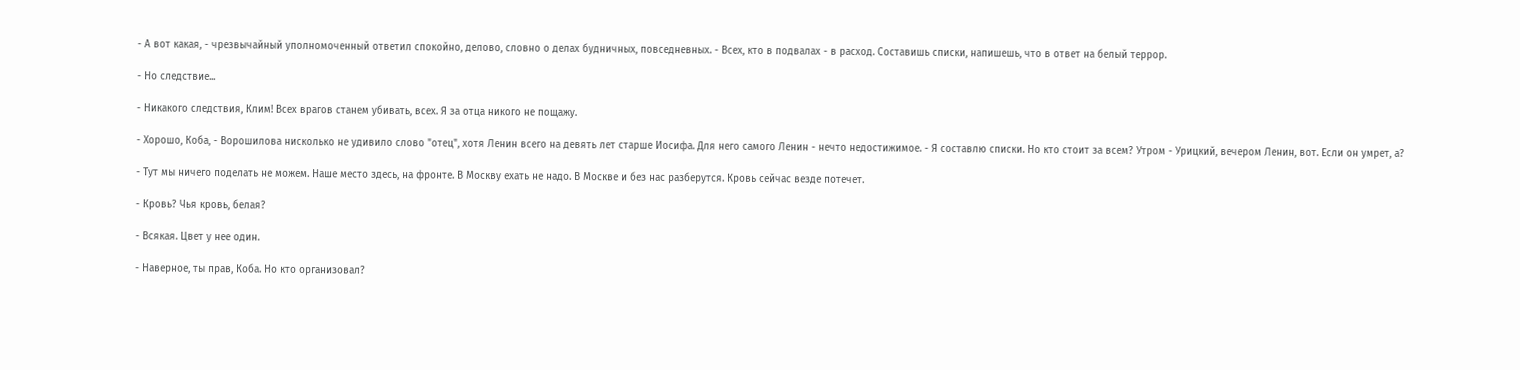- А вот какая, - чрезвычайный уполномоченный ответил спокойно, делово, словно о делах будничных, повседневных. - Всех, кто в подвалах - в расход. Составишь списки, напишешь, что в ответ на белый террор.

- Но следствие...

- Никакого следствия, Клим! Всех врагов станем убивать, всех. Я за отца никого не пощажу.

- Хорошо, Коба, - Ворошилова нисколько не удивило слово "отец", хотя Ленин всего на девять лет старше Иосифа. Для него самого Ленин - нечто недостижимое. - Я составлю списки. Но кто стоит за всем? Утром - Урицкий, вечером Ленин, вот. Если он умрет, а?

- Тут мы ничего поделать не можем. Наше место здесь, на фронте. В Москву ехать не надо. В Москве и без нас разберутся. Кровь сейчас везде потечет.

- Кровь? Чья кровь, белая?

- Всякая. Цвет у нее один.

- Наверное, ты прав, Коба. Но кто организовал?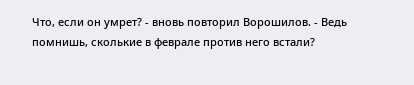Что, если он умрет? - вновь повторил Ворошилов. - Ведь помнишь, сколькие в феврале против него встали?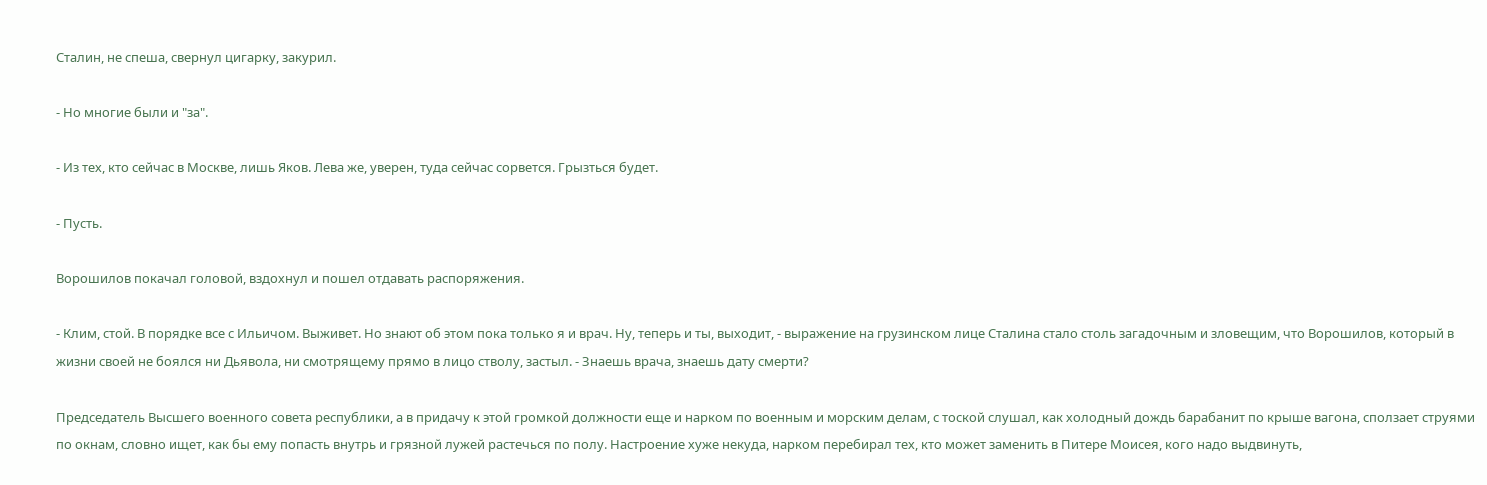Сталин, не спеша, свернул цигарку, закурил.

- Но многие были и "за".

- Из тех, кто сейчас в Москве, лишь Яков. Лева же, уверен, туда сейчас сорвется. Грызться будет.

- Пусть.

Ворошилов покачал головой, вздохнул и пошел отдавать распоряжения.

- Клим, стой. В порядке все с Ильичом. Выживет. Но знают об этом пока только я и врач. Ну, теперь и ты, выходит, - выражение на грузинском лице Сталина стало столь загадочным и зловещим, что Ворошилов, который в жизни своей не боялся ни Дьявола, ни смотрящему прямо в лицо стволу, застыл. - Знаешь врача, знаешь дату смерти?

Председатель Высшего военного совета республики, а в придачу к этой громкой должности еще и нарком по военным и морским делам, с тоской слушал, как холодный дождь барабанит по крыше вагона, сползает струями по окнам, словно ищет, как бы ему попасть внутрь и грязной лужей растечься по полу. Настроение хуже некуда, нарком перебирал тех, кто может заменить в Питере Моисея, кого надо выдвинуть,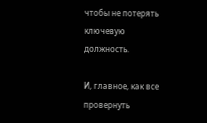чтобы не потерять ключевую должность.

И, главное, как все провернуть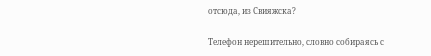отсюда, из Свияжска?

Телефон нерешительно, словно собираясь с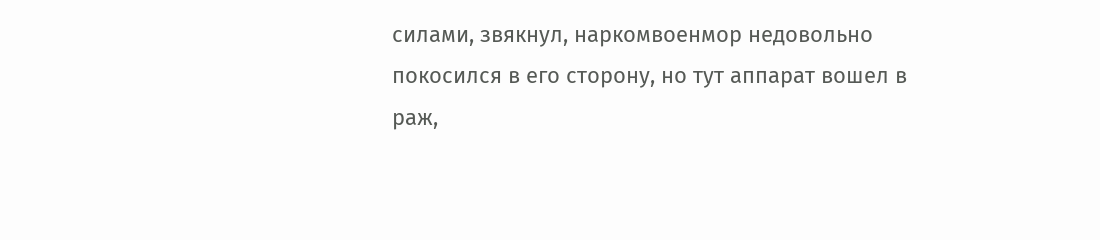силами, звякнул, наркомвоенмор недовольно покосился в его сторону, но тут аппарат вошел в раж,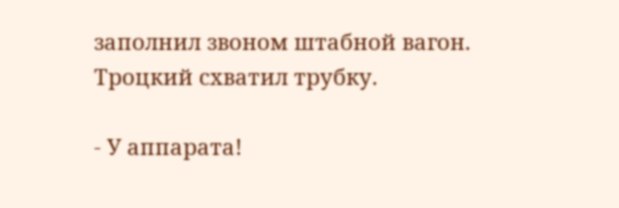заполнил звоном штабной вагон. Троцкий схватил трубку.

- У аппарата!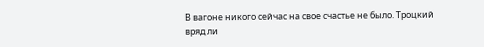В вагоне никого сейчас на свое счастье не было. Троцкий вряд ли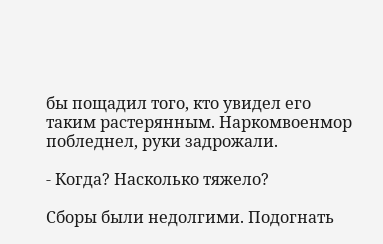бы пощадил того, кто увидел его таким растерянным. Наркомвоенмор побледнел, руки задрожали.

- Когда? Насколько тяжело?

Сборы были недолгими. Подогнать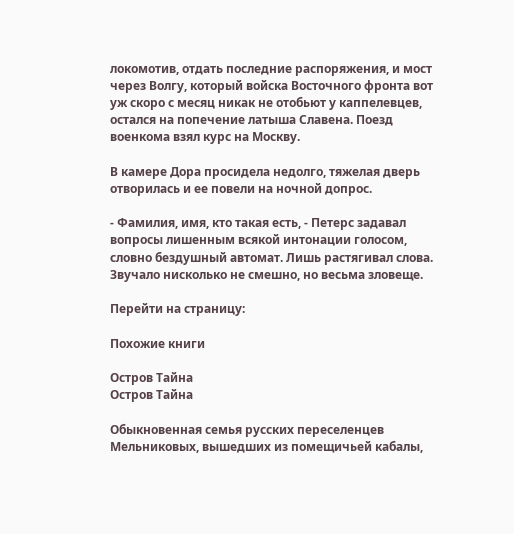локомотив, отдать последние распоряжения, и мост через Волгу, который войска Восточного фронта вот уж скоро с месяц никак не отобьют у каппелевцев, остался на попечение латыша Славена. Поезд военкома взял курс на Москву.

В камере Дора просидела недолго, тяжелая дверь отворилась и ее повели на ночной допрос.

- Фамилия, имя, кто такая есть, - Петерс задавал вопросы лишенным всякой интонации голосом, словно бездушный автомат. Лишь растягивал слова. Звучало нисколько не смешно, но весьма зловеще.

Перейти на страницу:

Похожие книги

Остров Тайна
Остров Тайна

Обыкновенная семья русских переселенцев Мельниковых, вышедших из помещичьей кабалы,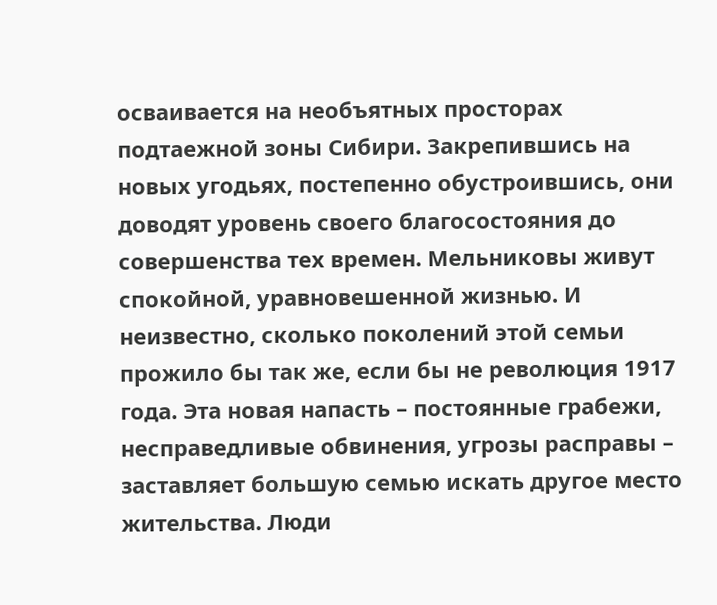осваивается на необъятных просторах подтаежной зоны Сибири. Закрепившись на новых угодьях, постепенно обустроившись, они доводят уровень своего благосостояния до совершенства тех времен. Мельниковы живут спокойной, уравновешенной жизнью. И неизвестно, сколько поколений этой семьи прожило бы так же, если бы не революция 1917 года. Эта новая напасть – постоянные грабежи, несправедливые обвинения, угрозы расправы – заставляет большую семью искать другое место жительства. Люди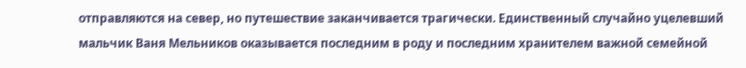отправляются на север, но путешествие заканчивается трагически. Единственный случайно уцелевший мальчик Ваня Мельников оказывается последним в роду и последним хранителем важной семейной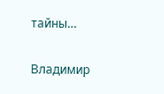тайны…

Владимир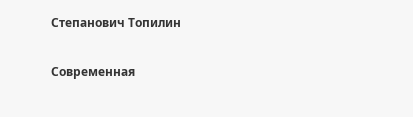Степанович Топилин

Современная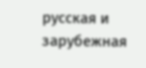русская и зарубежная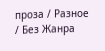проза / Разное / Без Жанра